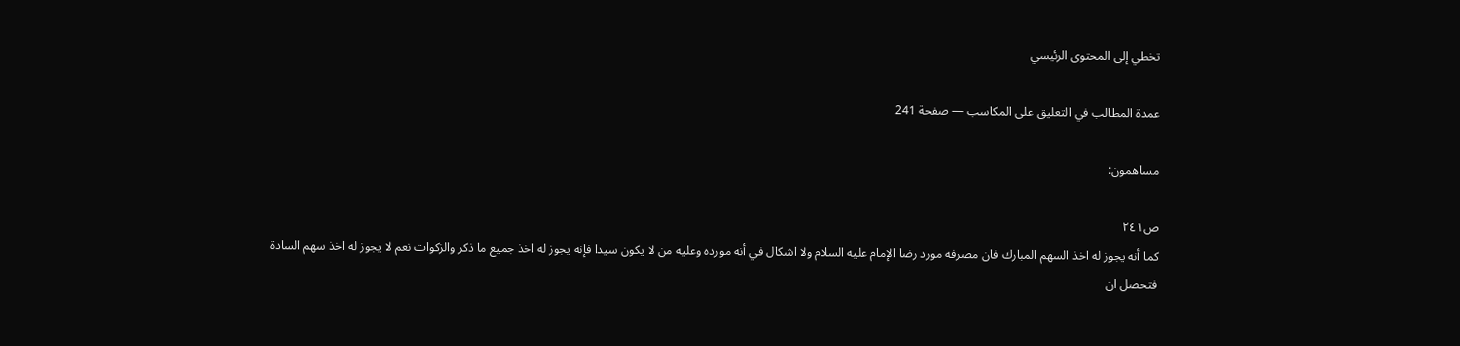تخطي إلى المحتوى الرئيسي

عمدة المطالب في التعليق على المكاسب — صفحة 241

مساهمون:

ص٢٤١
كما أنه يجوز له اخذ السهم المبارك فان مصرفه مورد رضا الإمام عليه السلام ولا اشكال في أنه مورده وعليه من لا يكون سيدا فإنه يجوز له اخذ جميع ما ذكر والزكوات نعم لا يجوز له اخذ سهم السادة فتحصل ان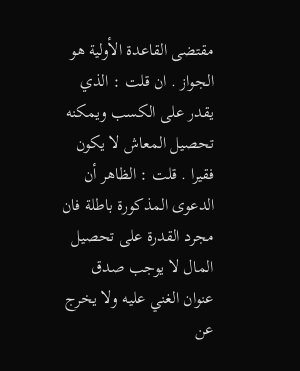مقتضى القاعدة الأولية هو الجواز . ان قلت : الذي يقدر على الكسب ويمكنه تحصيل المعاش لا يكون فقيرا . قلت : الظاهر أن الدعوى المذكورة باطلة فان مجرد القدرة على تحصيل المال لا يوجب صدق عنوان الغني عليه ولا يخرج عن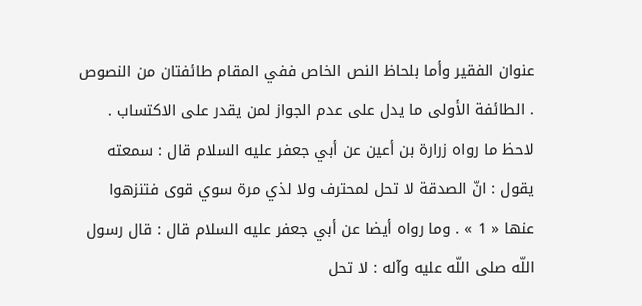عنوان الفقير وأما بلحاظ النص الخاص ففي المقام طائفتان من النصوص . الطائفة الأولى ما يدل على عدم الجواز لمن يقدر على الاكتساب . لاحظ ما رواه زرارة بن أعين عن أبي جعفر عليه السلام قال : سمعته يقول : انّ الصدقة لا تحل لمحترف ولا لذي مرة سوي قوى فتنزهوا عنها « 1 » . وما رواه أيضا عن أبي جعفر عليه السلام قال : قال رسول اللّه صلى اللّه عليه وآله : لا تحل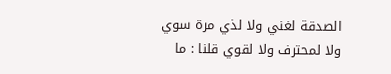الصدقة لغني ولا لذي مرة سوي ولا لمحترف ولا لقوي قلنا : ما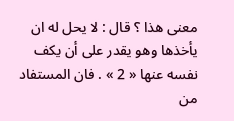معنى هذا ؟ قال : لا يحل له ان يأخذها وهو يقدر على أن يكف نفسه عنها « 2 » . فان المستفاد من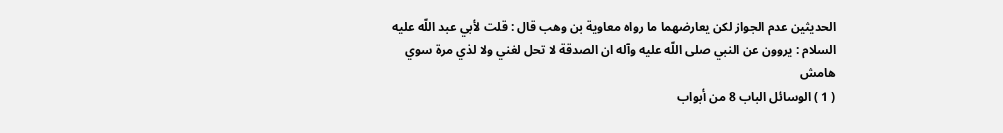الحديثين عدم الجواز لكن يعارضهما ما رواه معاوية بن وهب قال : قلت لأبي عبد اللّه عليه السلام : يروون عن النبي صلى اللّه عليه وآله ان الصدقة لا تحل لغني ولا لذي مرة سوي
هامش
( 1 ) الوسائل الباب 8 من أبواب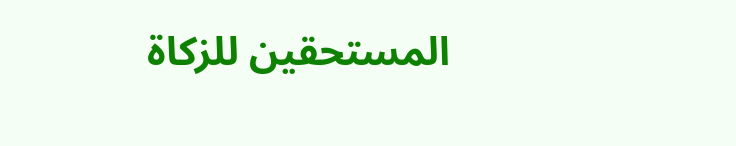المستحقين للزكاة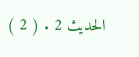الحديث 2 . ( 2 )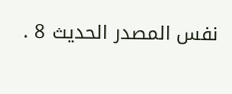نفس المصدر الحديث 8 .